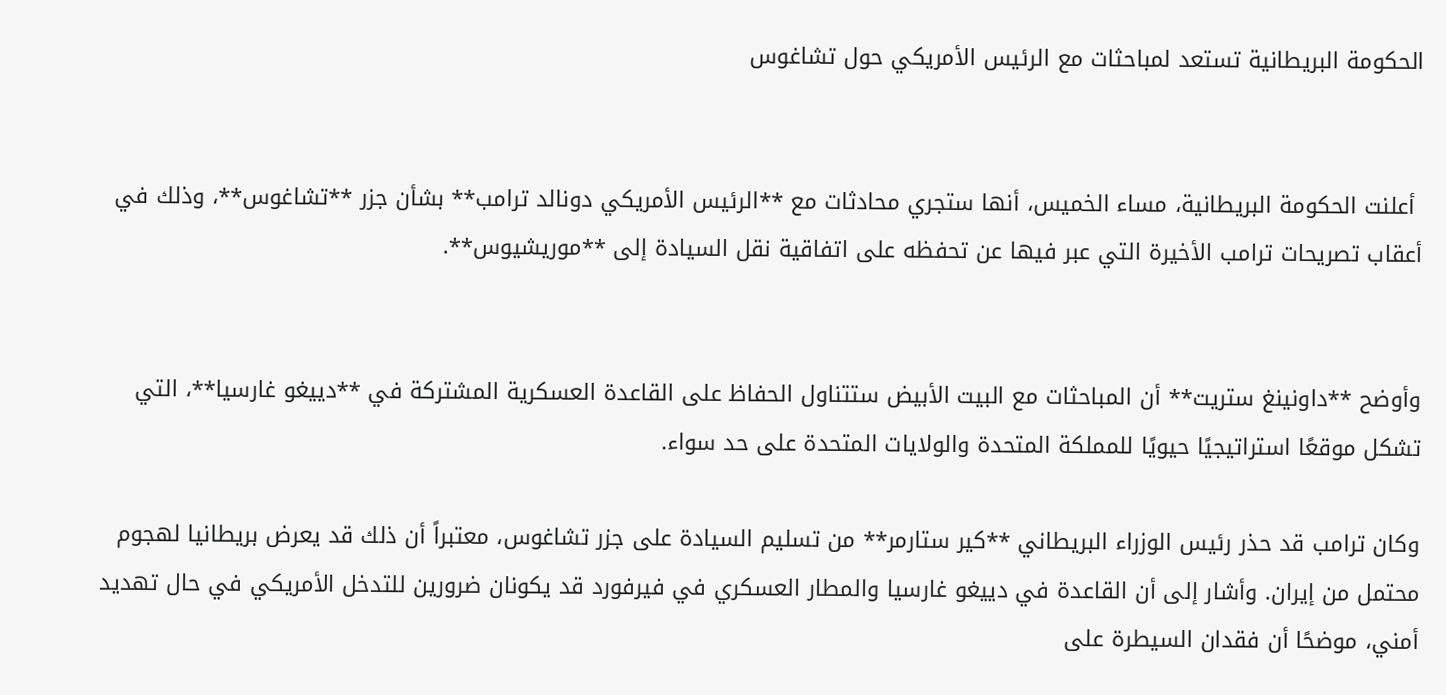الحكومة البريطانية تستعد لمباحثات مع الرئيس الأمريكي حول تشاغوس


 أعلنت الحكومة البريطانية، مساء الخميس، أنها ستجري محادثات مع **الرئيس الأمريكي دونالد ترامب** بشأن جزر **تشاغوس**، وذلك في أعقاب تصريحات ترامب الأخيرة التي عبر فيها عن تحفظه على اتفاقية نقل السيادة إلى **موريشيوس**.


وأوضح **داونينغ ستريت** أن المباحثات مع البيت الأبيض ستتناول الحفاظ على القاعدة العسكرية المشتركة في **دييغو غارسيا**، التي تشكل موقعًا استراتيجيًا حيويًا للمملكة المتحدة والولايات المتحدة على حد سواء.

وكان ترامب قد حذر رئيس الوزراء البريطاني **كير ستارمر** من تسليم السيادة على جزر تشاغوس، معتبراً أن ذلك قد يعرض بريطانيا لهجوم محتمل من إيران. وأشار إلى أن القاعدة في دييغو غارسيا والمطار العسكري في فيرفورد قد يكونان ضرورين للتدخل الأمريكي في حال تهديد أمني، موضحًا أن فقدان السيطرة على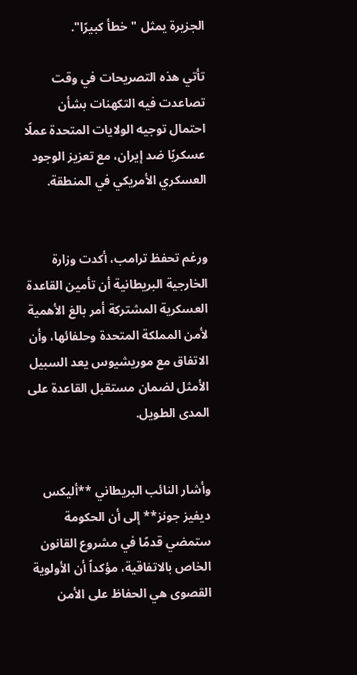الجزيرة يمثل "خطأ كبيرًا".

تأتي هذه التصريحات في وقت تصاعدت فيه التكهنات بشأن احتمال توجيه الولايات المتحدة عملًا عسكريًا ضد إيران، مع تعزيز الوجود العسكري الأمريكي في المنطقة.


ورغم تحفظ ترامب، أكدت وزارة الخارجية البريطانية أن تأمين القاعدة العسكرية المشتركة أمر بالغ الأهمية لأمن المملكة المتحدة وحلفائها، وأن الاتفاق مع موريشيوس يعد السبيل الأمثل لضمان مستقبل القاعدة على المدى الطويل.


وأشار النائب البريطاني **أليكس ديفيز جونز** إلى أن الحكومة ستمضي قدمًا في مشروع القانون الخاص بالاتفاقية، مؤكداً أن الأولوية القصوى هي الحفاظ على الأمن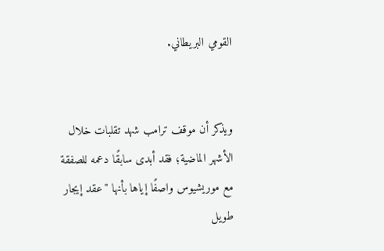القومي البريطاني.


ويذكر أن موقف ترامب شهد تقلبات خلال الأشهر الماضية؛ فقد أبدى سابقًا دعمه للصفقة مع موريشيوس واصفًا إياها بأنها "عقد إيجار طويل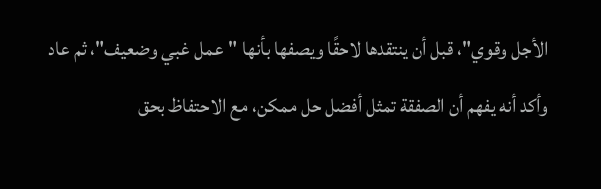الأجل وقوي"، قبل أن ينتقدها لاحقًا ويصفها بأنها "عمل غبي وضعيف"، ثم عاد وأكد أنه يفهم أن الصفقة تمثل أفضل حل ممكن، مع الاحتفاظ بحق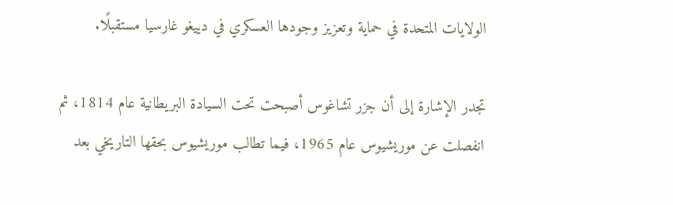الولايات المتحدة في حماية وتعزيز وجودها العسكري في دييغو غارسيا مستقبلًا.

تجدر الإشارة إلى أن جزر تشاغوس أصبحت تحت السيادة البريطانية عام 1814، ثم انفصلت عن موريشيوس عام 1965، فيما تطالب موريشيوس بحقها التاريخي بعد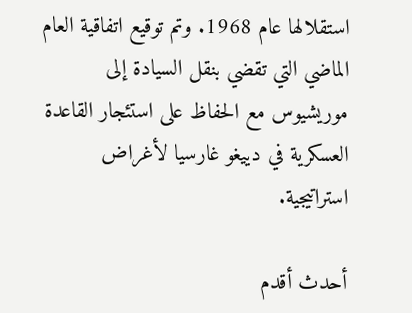استقلالها عام 1968. وتم توقيع اتفاقية العام الماضي التي تقضي بنقل السيادة إلى موريشيوس مع الحفاظ على استئجار القاعدة العسكرية في دييغو غارسيا لأغراض استراتيجية.

أحدث أقدم